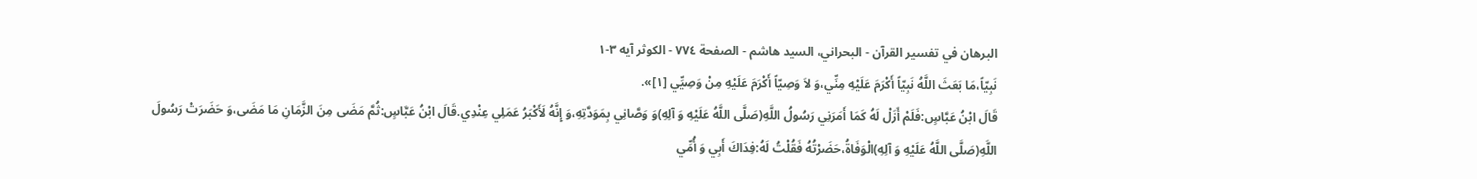البرهان في تفسير القرآن - البحراني، السيد هاشم - الصفحة ٧٧٤ - الكوثر آيه ٣-١
نَبِيّاً،مَا بَعَثَ اللَّهُ نَبِيّاً أَكْرَمَ عَلَيْهِ مِنِّي،وَ لاَ وَصِيّاً أَكْرَمَ عَلَيْهِ مِنْ وَصِيِّي [١]».
قَالَ ابْنُ عَبَّاسٍ:فَلَمْ أَزَلْ لَهُ كَمَا أَمَرَنِي رَسُولُ اللَّهِ(صَلَّى اللَّهُ عَلَيْهِ وَ آلِهِ)وَ وَصَّانِي بِمَوَدَّتِهِ،وَ إِنَّهُ لَأَكْبَرُ عَمَلِي عِنْدِي.قَالَ ابْنُ عَبَّاسٍ:ثُمَّ مَضَى مِنَ الزَّمَانِ مَا مَضَى،وَ حَضَرَتْ رَسُولَ اللَّهِ(صَلَّى اللَّهُ عَلَيْهِ وَ آلِهِ)الْوَفَاةُ،حَضَرْتُهُ فَقُلْتُ لَهُ:فِدَاكَ أَبِي وَ أُمِّي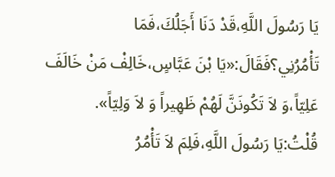يَا رَسُولَ اللَّهِ،قَدْ دَنَا أَجَلُكَ،فَمَا تَأْمُرُنِي؟فَقَالَ:«يَا بْنَ عَبَّاسٍ،خَالِفْ مَنْ خَالَفَ عَلِيّاً،وَ لاَ تَكُونَنَّ لَهُمْ ظَهِيراً وَ لاَ وَلِيّاً».
قُلْتُ:يَا رَسُولَ اللَّهِ،فَلِمَ لاَ تَأْمُرُ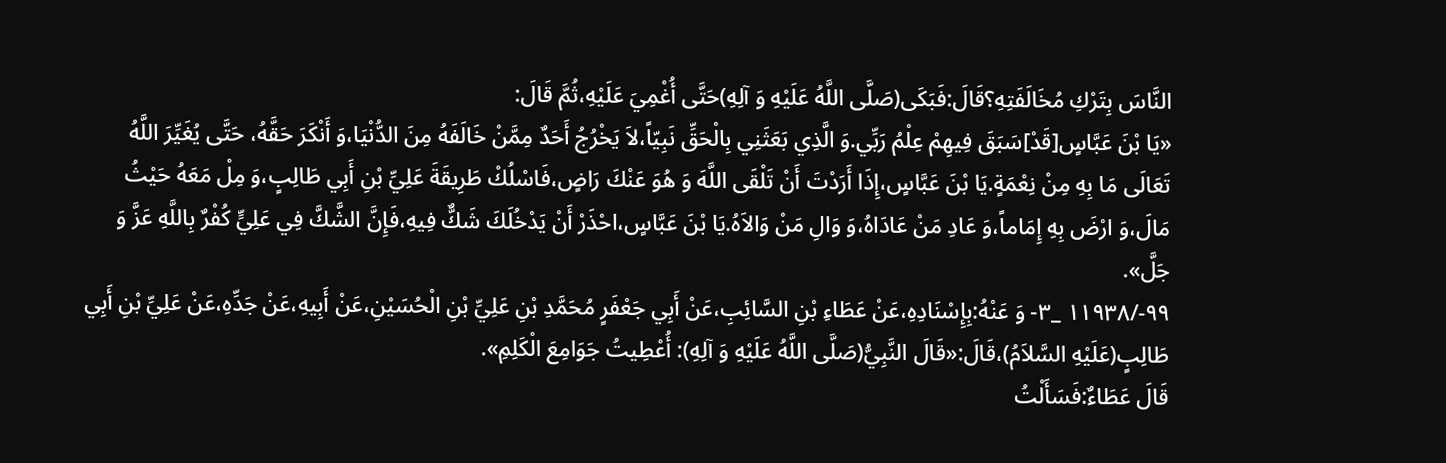النَّاسَ بِتَرْكِ مُخَالَفَتِهِ؟قَالَ:فَبَكَى(صَلَّى اللَّهُ عَلَيْهِ وَ آلِهِ)حَتَّى أُغْمِيَ عَلَيْهِ،ثُمَّ قَالَ:
«يَا بْنَ عَبَّاسٍ[قَدْ]سَبَقَ فِيهِمْ عِلْمُ رَبِّي.وَ الَّذِي بَعَثَنِي بِالْحَقِّ نَبِيّاً،لاَ يَخْرُجُ أَحَدٌ مِمَّنْ خَالَفَهُ مِنَ الدُّنْيَا،وَ أَنْكَرَ حَقَّهُ، حَتَّى يُغَيِّرَ اللَّهُ تَعَالَى مَا بِهِ مِنْ نِعْمَةٍ.يَا بْنَ عَبَّاسٍ،إِذَا أَرَدْتَ أَنْ تَلْقَى اللَّهَ وَ هُوَ عَنْكَ رَاضٍ،فَاسْلُكْ طَرِيقَةَ عَلِيِّ بْنِ أَبِي طَالِبٍ،وَ مِلْ مَعَهُ حَيْثُ مَالَ،وَ ارْضَ بِهِ إِمَاماً،وَ عَادِ مَنْ عَادَاهُ،وَ وَالِ مَنْ وَالاَهُ.يَا بْنَ عَبَّاسٍ،احْذَرْ أَنْ يَدْخُلَكَ شَكٌّ فِيهِ،فَإِنَّ الشَّكَّ فِي عَلِيٍّ كُفْرٌ بِاللَّهِ عَزَّ وَ جَلَّ».
٩٩-/١١٩٣٨ _٣- وَ عَنْهُ:بِإِسْنَادِهِ،عَنْ عَطَاءِ بْنِ السَّائِبِ،عَنْ أَبِي جَعْفَرٍ مُحَمَّدِ بْنِ عَلِيِّ بْنِ الْحُسَيْنِ،عَنْ أَبِيهِ،عَنْ جَدِّهِ،عَنْ عَلِيِّ بْنِ أَبِي طَالِبٍ(عَلَيْهِ السَّلاَمُ)،قَالَ:«قَالَ النَّبِيُّ(صَلَّى اللَّهُ عَلَيْهِ وَ آلِهِ): أُعْطِيتُ جَوَامِعَ الْكَلِمِ».
قَالَ عَطَاءٌ:فَسَأَلْتُ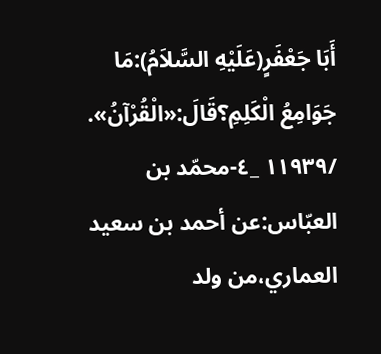أَبَا جَعْفَرٍ(عَلَيْهِ السَّلاَمُ):مَا جَوَامِعُ الْكَلِمِ؟قَالَ:«الْقُرْآنُ».
/١١٩٣٩ _٤-محمّد بن العبّاس:عن أحمد بن سعيد العماري،من ولد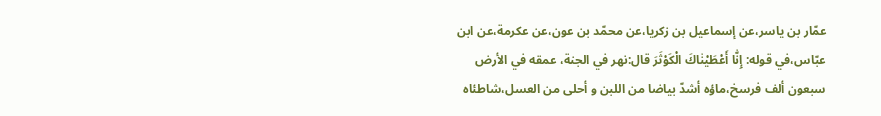عمّار بن ياسر،عن إسماعيل بن زكريا،عن محمّد بن عون،عن عكرمة،عن ابن عبّاس،في قوله: إِنّٰا أَعْطَيْنٰاكَ الْكَوْثَرَ قال:نهر في الجنة، عمقه في الأرض سبعون ألف فرسخ،ماؤه أشدّ بياضا من اللبن و أحلى من العسل،شاطئاه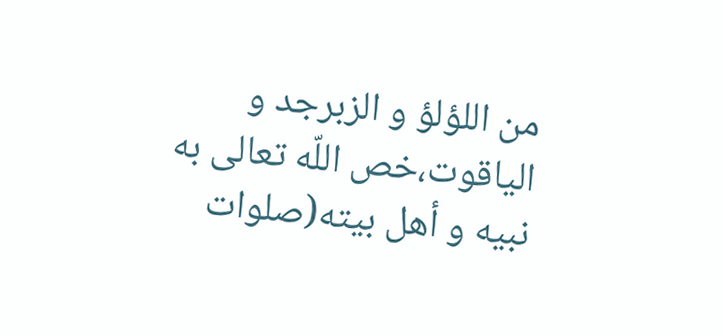من اللؤلؤ و الزبرجد و الياقوت،خص اللّه تعالى به نبيه و أهل بيته(صلوات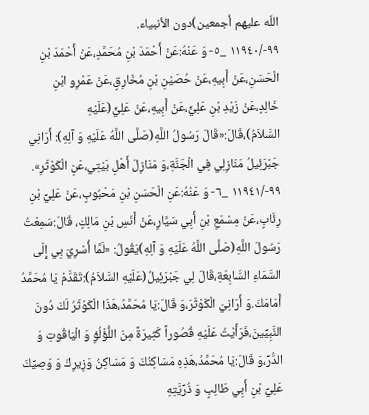اللّه عليهم أجمعين)دون الأنبياء.
٩٩-/١١٩٤٠ _٥- وَ عَنْهُ:عَنْ أَحْمَدَ بْنِ مُحَمَّدٍ،عَنْ أَحْمَدَ بْنِ الْحَسَنِ،عَنْ أَبِيهِ،عَنْ حُصَيْنِ بْنِ مُخَارِقٍ،عَنْ عَمْرِو ابْنِ خَالِدٍ،عَنْ زَيْدِ بْنِ عَلِيٍّ،عَنْ أَبِيهِ،عَنْ عَلِيٍّ(عَلَيْهِ السَّلاَمُ)،قَالَ:«قَالَ رَسُولُ اللَّهِ(صَلَّى اللَّهُ عَلَيْهِ وَ آلِهِ): أَرَانِي جَبْرَئِيلُ مَنَازِلِي فِي الْجَنَّةِ،وَ مَنَازِلَ أَهْلِ بَيْتِي،عَنِ الْكَوْثَرِ».
٩٩-/١١٩٤١ _٦- وَ عَنْهُ:عَنِ الْحَسَنِ بْنِ مَحْبُوبٍ،عَنْ عَلِيِّ بْنِ رِئَابٍ،عَنْ مِسْمَعِ بْنِ أَبِي سَيَّارٍ،عَنْ أَنَسِ بْنِ مَالِكٍ، قَالَ:سَمِعْتُ رَسُولَ اللَّهِ(صَلَّى اللَّهُ عَلَيْهِ وَ آلِهِ)يَقُولُ: «لَمَّا أُسْرِيَ بِي إِلَى السَّمَاءِ السَّابِعَةِ،قَالَ لِي جَبْرَئِيلُ(عَلَيْهِ السَّلاَمُ):تَقَدَّمْ يَا مُحَمَّدُ أَمَامَكَ.وَ أَرَانِيَ الْكَوْثَرَ،وَ قَالَ:يَا مُحَمَّدُ،هَذَا الْكَوْثَرُ لَكَ دُونَ النَّبِيِّينَ،فَرَأَيْتُ عَلَيْهِ قُصُوراً كَثِيرَةً مِنَ اللُّؤْلُؤِ وَ الْيَاقُوتِ وَ الدُّرِّ،وَ قَالَ:يَا مُحَمَّدُ،هَذِهِ مَسَاكِنُكَ وَ مَسَاكِنُ وَزِيرِكَ وَ وَصِيِّكَ عَلِيِّ بْنِ أَبِي طَالِبٍ وَ ذُرِّيَّتِهِ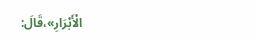الْأَبْرَارِ»،قَالَ: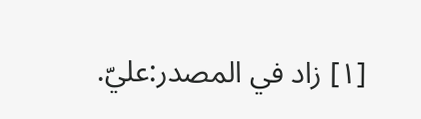[١] زاد في المصدر:عليّ.